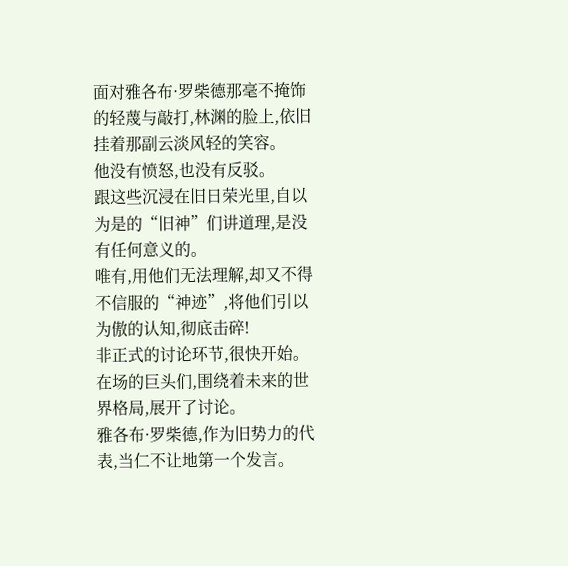面对雅各布·罗柴德那毫不掩饰的轻蔑与敲打,林渊的脸上,依旧挂着那副云淡风轻的笑容。
他没有愤怒,也没有反驳。
跟这些沉浸在旧日荣光里,自以为是的“旧神”们讲道理,是没有任何意义的。
唯有,用他们无法理解,却又不得不信服的“神迹”,将他们引以为傲的认知,彻底击碎!
非正式的讨论环节,很快开始。
在场的巨头们,围绕着未来的世界格局,展开了讨论。
雅各布·罗柴德,作为旧势力的代表,当仁不让地第一个发言。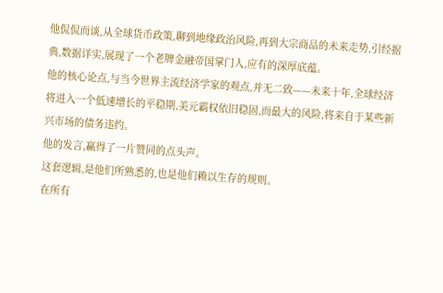他侃侃而谈,从全球货币政策,聊到地缘政治风险,再到大宗商品的未来走势,引经据典,数据详实,展现了一个老牌金融帝国掌门人,应有的深厚底蕴。
他的核心论点,与当今世界主流经济学家的观点,并无二致——未来十年,全球经济将进入一个低速增长的平稳期,美元霸权依旧稳固,而最大的风险,将来自于某些新兴市场的债务违约。
他的发言,赢得了一片赞同的点头声。
这套逻辑,是他们所熟悉的,也是他们赖以生存的规则。
在所有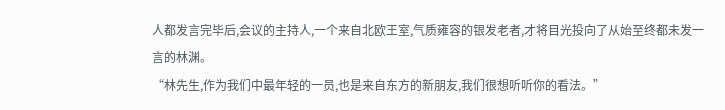人都发言完毕后,会议的主持人,一个来自北欧王室,气质雍容的银发老者,才将目光投向了从始至终都未发一言的林渊。
“林先生,作为我们中最年轻的一员,也是来自东方的新朋友,我们很想听听你的看法。”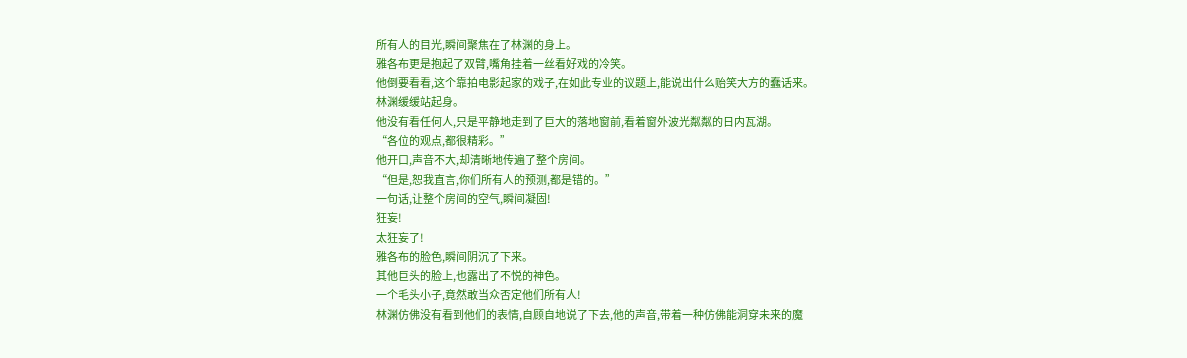所有人的目光,瞬间聚焦在了林渊的身上。
雅各布更是抱起了双臂,嘴角挂着一丝看好戏的冷笑。
他倒要看看,这个靠拍电影起家的戏子,在如此专业的议题上,能说出什么贻笑大方的蠢话来。
林渊缓缓站起身。
他没有看任何人,只是平静地走到了巨大的落地窗前,看着窗外波光粼粼的日内瓦湖。
“各位的观点,都很精彩。”
他开口,声音不大,却清晰地传遍了整个房间。
“但是,恕我直言,你们所有人的预测,都是错的。”
一句话,让整个房间的空气,瞬间凝固!
狂妄!
太狂妄了!
雅各布的脸色,瞬间阴沉了下来。
其他巨头的脸上,也露出了不悦的神色。
一个毛头小子,竟然敢当众否定他们所有人!
林渊仿佛没有看到他们的表情,自顾自地说了下去,他的声音,带着一种仿佛能洞穿未来的魔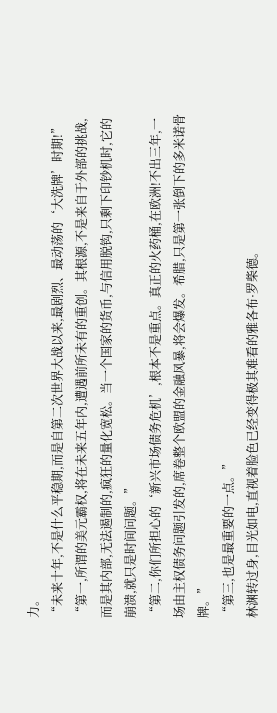力。
“未来十年,不是什么平稳期,而是自第二次世界大战以来,最剧烈、最动荡的‘大洗牌’时期!”
“第一,所谓的美元霸权,将在未来五年内,遭遇前所未有的重创。其根源,不是来自于外部的挑战,而是其内部,无法遏制的,疯狂的量化宽松。当一个国家的货币,与信用脱钩,只剩下印钞机时,它的崩溃,就只是时间问题。”
“第二,你们所担心的‘新兴市场债务危机’,根本不是重点。真正的火药桶,在欧洲!不出三年,一场由主权债务问题引发的,席卷整个欧盟的金融风暴,将会爆发。希腊,只是第一张倒下的多米诺骨牌。”
“第三,也是最重要的一点。”
林渊转过身,目光如电,直视着脸色已经变得极其难看的雅各布·罗柴德。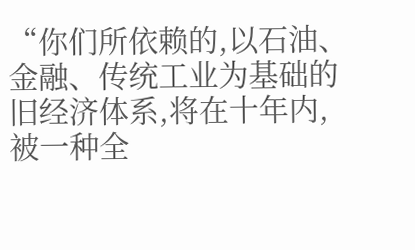“你们所依赖的,以石油、金融、传统工业为基础的旧经济体系,将在十年内,被一种全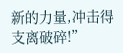新的力量,冲击得支离破碎!”